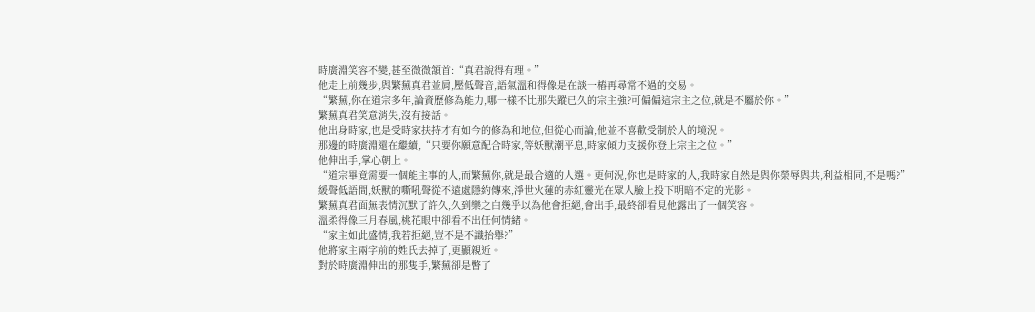時廣淵笑容不變,甚至微微頷首:“真君說得有理。”
他走上前幾步,與繁蕪真君並肩,壓低聲音,語氣溫和得像是在談一樁再尋常不過的交易。
“繁蕪,你在道宗多年,論資歷修為能力,哪一樣不比那失蹤已久的宗主強?可偏偏這宗主之位,就是不屬於你。”
繁蕪真君笑意消失,沒有接話。
他出身時家,也是受時家扶持才有如今的修為和地位,但從心而論,他並不喜歡受制於人的境況。
那邊的時廣淵還在繼續,“只要你願意配合時家,等妖獸潮平息,時家傾力支援你登上宗主之位。”
他伸出手,掌心朝上。
“道宗畢竟需要一個能主事的人,而繁蕪你,就是最合適的人選。更何況,你也是時家的人,我時家自然是與你榮辱與共,利益相同,不是嗎?”
緩聲低語間,妖獸的嘶吼聲從不遠處隱約傳來,淨世火蓮的赤紅靈光在眾人臉上投下明暗不定的光影。
繁蕪真君面無表情沉默了許久,久到樂之白幾乎以為他會拒絕,會出手,最終卻看見他露出了一個笑容。
溫柔得像三月春風,桃花眼中卻看不出任何情緒。
“家主如此盛情,我若拒絕,豈不是不識抬舉?”
他將家主兩字前的姓氏去掉了,更顯親近。
對於時廣淵伸出的那隻手,繁蕪卻是瞥了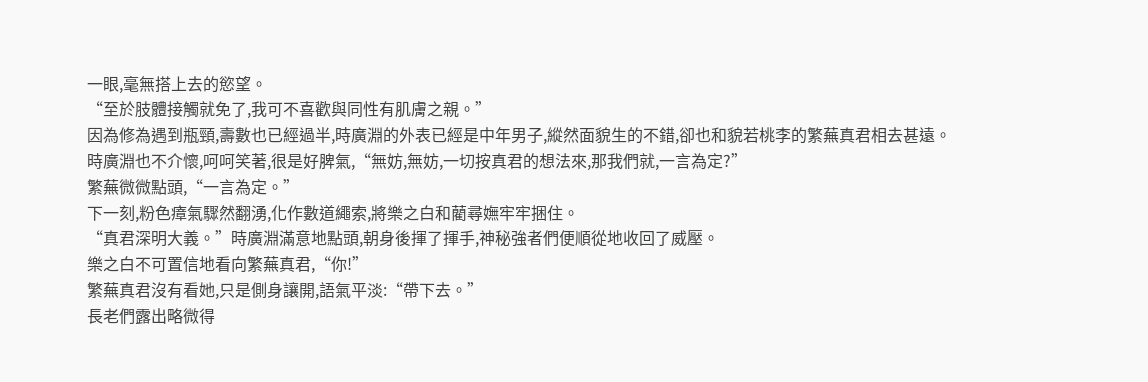一眼,毫無搭上去的慾望。
“至於肢體接觸就免了,我可不喜歡與同性有肌膚之親。”
因為修為遇到瓶頸,壽數也已經過半,時廣淵的外表已經是中年男子,縱然面貌生的不錯,卻也和貌若桃李的繁蕪真君相去甚遠。
時廣淵也不介懷,呵呵笑著,很是好脾氣,“無妨,無妨,一切按真君的想法來,那我們就,一言為定?”
繁蕪微微點頭,“一言為定。”
下一刻,粉色瘴氣驟然翻湧,化作數道繩索,將樂之白和藺尋嫵牢牢捆住。
“真君深明大義。”時廣淵滿意地點頭,朝身後揮了揮手,神秘強者們便順從地收回了威壓。
樂之白不可置信地看向繁蕪真君,“你!”
繁蕪真君沒有看她,只是側身讓開,語氣平淡:“帶下去。”
長老們露出略微得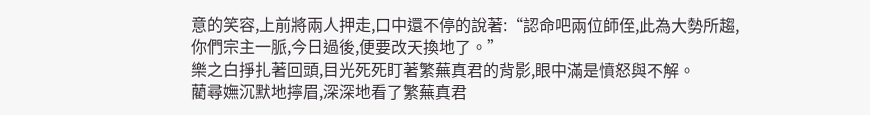意的笑容,上前將兩人押走,口中還不停的說著:“認命吧兩位師侄,此為大勢所趨,你們宗主一脈,今日過後,便要改天換地了。”
樂之白掙扎著回頭,目光死死盯著繁蕪真君的背影,眼中滿是憤怒與不解。
藺尋嫵沉默地擰眉,深深地看了繁蕪真君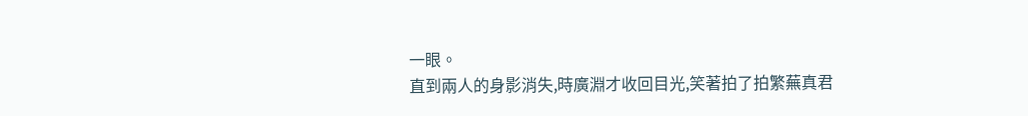一眼。
直到兩人的身影消失,時廣淵才收回目光,笑著拍了拍繁蕪真君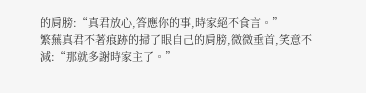的肩膀:“真君放心,答應你的事,時家絕不食言。”
繁蕪真君不著痕跡的掃了眼自己的肩膀,微微垂首,笑意不減:“那就多謝時家主了。”